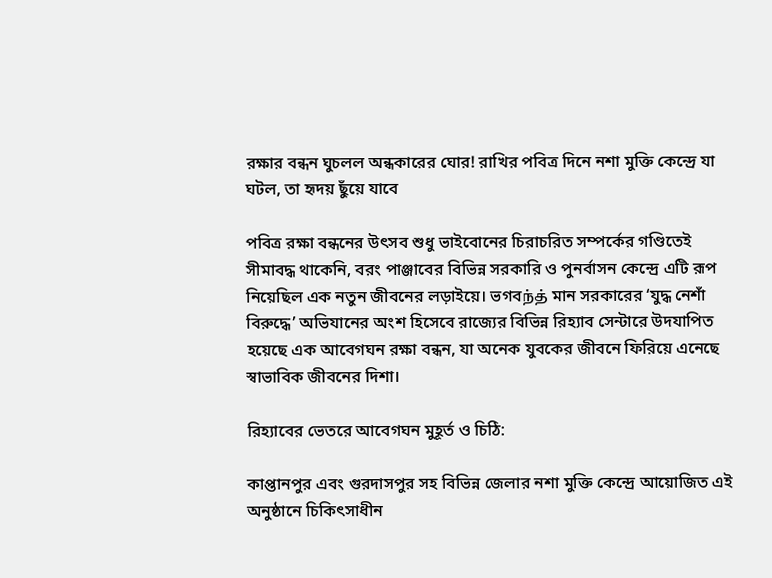রক্ষার বন্ধন ঘুচলল অন্ধকারের ঘোর! রাখির পবিত্র দিনে নশা মুক্তি কেন্দ্রে যা ঘটল, তা হৃদয় ছুঁয়ে যাবে

পবিত্র রক্ষা বন্ধনের উৎসব শুধু ভাইবোনের চিরাচরিত সম্পর্কের গণ্ডিতেই সীমাবদ্ধ থাকেনি, বরং পাঞ্জাবের বিভিন্ন সরকারি ও পুনর্বাসন কেন্দ্রে এটি রূপ নিয়েছিল এক নতুন জীবনের লড়াইয়ে। ভগবந்த் মান সরকারের ‘যুদ্ধ নেশাঁ বিরুদ্ধে’ অভিযানের অংশ হিসেবে রাজ্যের বিভিন্ন রিহ্যাব সেন্টারে উদযাপিত হয়েছে এক আবেগঘন রক্ষা বন্ধন, যা অনেক যুবকের জীবনে ফিরিয়ে এনেছে স্বাভাবিক জীবনের দিশা।

রিহ্যাবের ভেতরে আবেগঘন মুহূর্ত ও চিঠি:

কাপ্তানপুর এবং গুরদাসপুর সহ বিভিন্ন জেলার নশা মুক্তি কেন্দ্রে আয়োজিত এই অনুষ্ঠানে চিকিৎসাধীন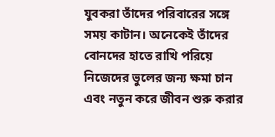যুবকরা তাঁদের পরিবারের সঙ্গে সময় কাটান। অনেকেই তাঁদের বোনদের হাতে রাখি পরিয়ে নিজেদের ভুলের জন্য ক্ষমা চান এবং নতুন করে জীবন শুরু করার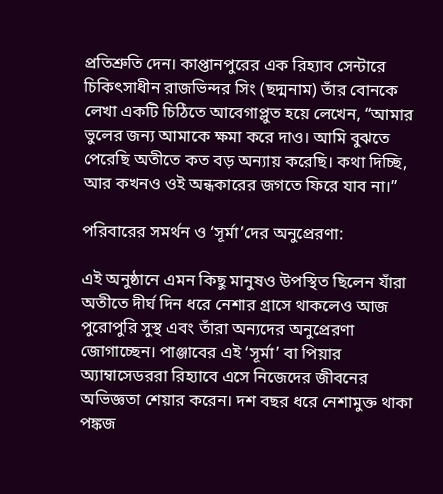প্রতিশ্রুতি দেন। কাপ্তানপুরের এক রিহ্যাব সেন্টারে চিকিৎসাধীন রাজভিন্দর সিং (ছদ্মনাম) তাঁর বোনকে লেখা একটি চিঠিতে আবেগাপ্লুত হয়ে লেখেন, “আমার ভুলের জন্য আমাকে ক্ষমা করে দাও। আমি বুঝতে পেরেছি অতীতে কত বড় অন্যায় করেছি। কথা দিচ্ছি, আর কখনও ওই অন্ধকারের জগতে ফিরে যাব না।”

পরিবারের সমর্থন ও ‘সূর্মা’দের অনুপ্রেরণা:

এই অনুষ্ঠানে এমন কিছু মানুষও উপস্থিত ছিলেন যাঁরা অতীতে দীর্ঘ দিন ধরে নেশার গ্রাসে থাকলেও আজ পুরোপুরি সুস্থ এবং তাঁরা অন্যদের অনুপ্রেরণা জোগাচ্ছেন। পাঞ্জাবের এই ‘সূর্মা’ বা পিয়ার অ্যাম্বাসেডররা রিহ্যাবে এসে নিজেদের জীবনের অভিজ্ঞতা শেয়ার করেন। দশ বছর ধরে নেশামুক্ত থাকা পঙ্কজ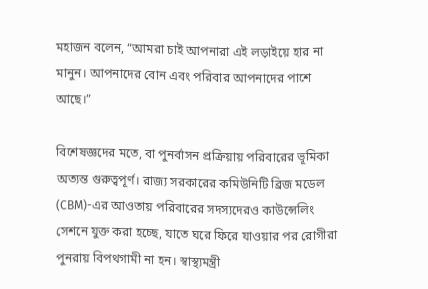মহাজন বলেন, “আমরা চাই আপনারা এই লড়াইয়ে হার না মানুন। আপনাদের বোন এবং পরিবার আপনাদের পাশে আছে।”

বিশেষজ্ঞদের মতে, বা পুনর্বাসন প্রক্রিয়ায় পরিবারের ভূমিকা অত্যন্ত গুরুত্বপূর্ণ। রাজ্য সরকারের কমিউনিটি ব্রিজ মডেল (CBM)-এর আওতায় পরিবারের সদস্যদেরও কাউন্সেলিং সেশনে যুক্ত করা হচ্ছে, যাতে ঘরে ফিরে যাওয়ার পর রোগীরা পুনরায় বিপথগামী না হন। স্বাস্থ্যমন্ত্রী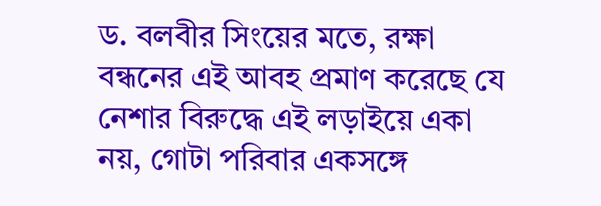ড. বলবীর সিংয়ের মতে, রক্ষা বন্ধনের এই আবহ প্রমাণ করেছে যে নেশার বিরুদ্ধে এই লড়াইয়ে একা নয়, গোটা পরিবার একসঙ্গে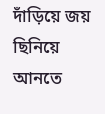দাঁড়িয়ে জয় ছিনিয়ে আনতে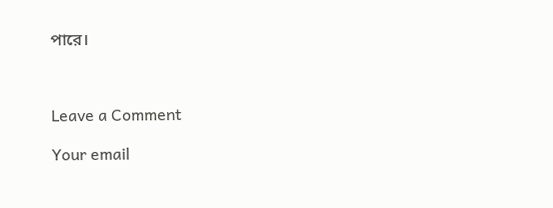পারে।



Leave a Comment

Your email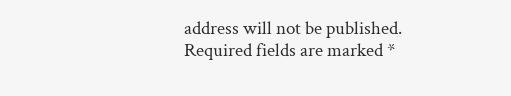address will not be published. Required fields are marked *